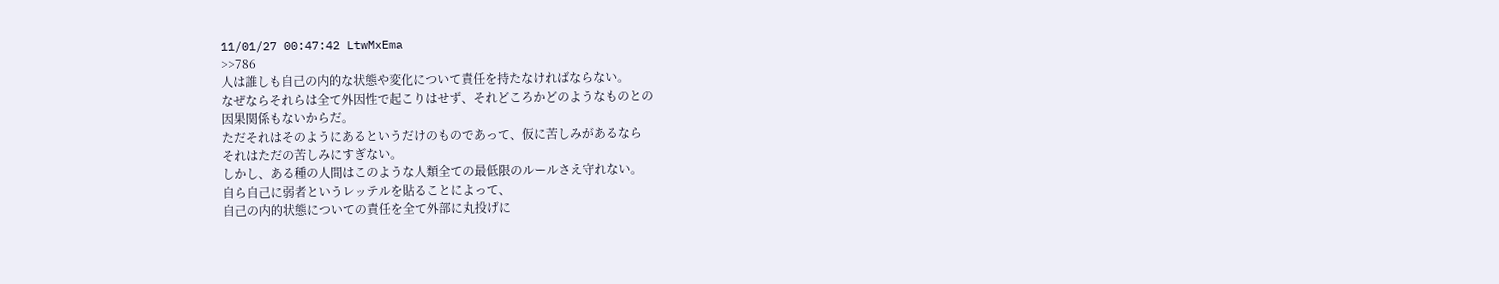11/01/27 00:47:42 LtwMxEma
>>786
人は誰しも自己の内的な状態や変化について責任を持たなければならない。
なぜならそれらは全て外因性で起こりはせず、それどころかどのようなものとの
因果関係もないからだ。
ただそれはそのようにあるというだけのものであって、仮に苦しみがあるなら
それはただの苦しみにすぎない。
しかし、ある種の人間はこのような人類全ての最低限のルールさえ守れない。
自ら自己に弱者というレッテルを貼ることによって、
自己の内的状態についての責任を全て外部に丸投げに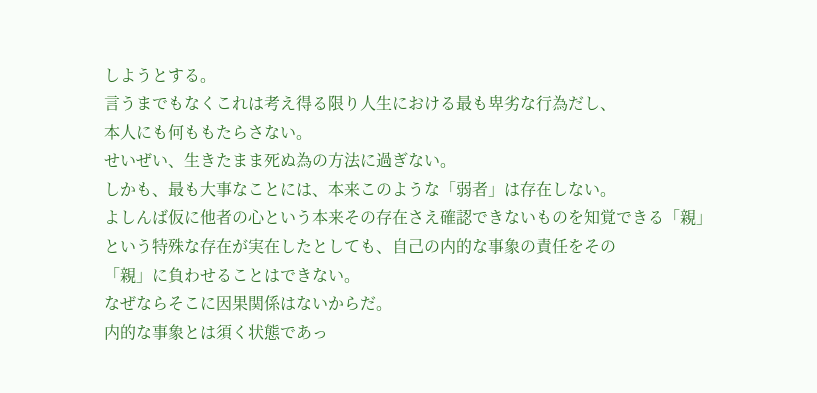しようとする。
言うまでもなくこれは考え得る限り人生における最も卑劣な行為だし、
本人にも何ももたらさない。
せいぜい、生きたまま死ぬ為の方法に過ぎない。
しかも、最も大事なことには、本来このような「弱者」は存在しない。
よしんば仮に他者の心という本来その存在さえ確認できないものを知覚できる「親」
という特殊な存在が実在したとしても、自己の内的な事象の責任をその
「親」に負わせることはできない。
なぜならそこに因果関係はないからだ。
内的な事象とは須く状態であっ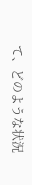て、どのような状況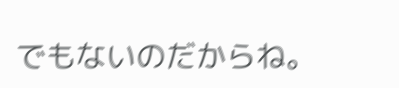でもないのだからね。